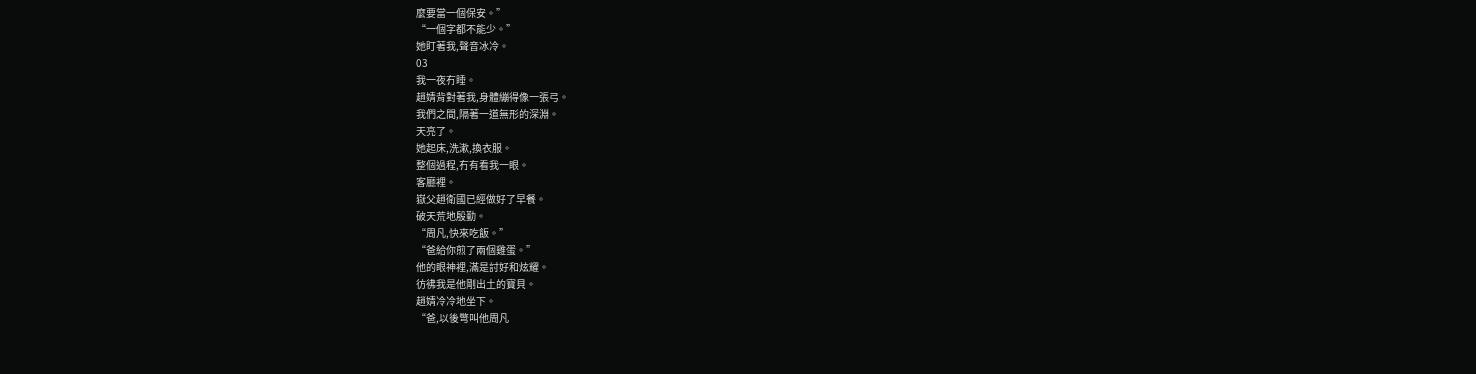麼要當一個保安。”
“一個字都不能少。”
她盯著我,聲音冰冷。
03
我一夜冇睡。
趙婧背對著我,身體繃得像一張弓。
我們之間,隔著一道無形的深淵。
天亮了。
她起床,洗漱,換衣服。
整個過程,冇有看我一眼。
客廳裡。
嶽父趙衛國已經做好了早餐。
破天荒地殷勤。
“周凡,快來吃飯。”
“爸給你煎了兩個雞蛋。”
他的眼神裡,滿是討好和炫耀。
彷彿我是他剛出土的寶貝。
趙婧冷冷地坐下。
“爸,以後彆叫他周凡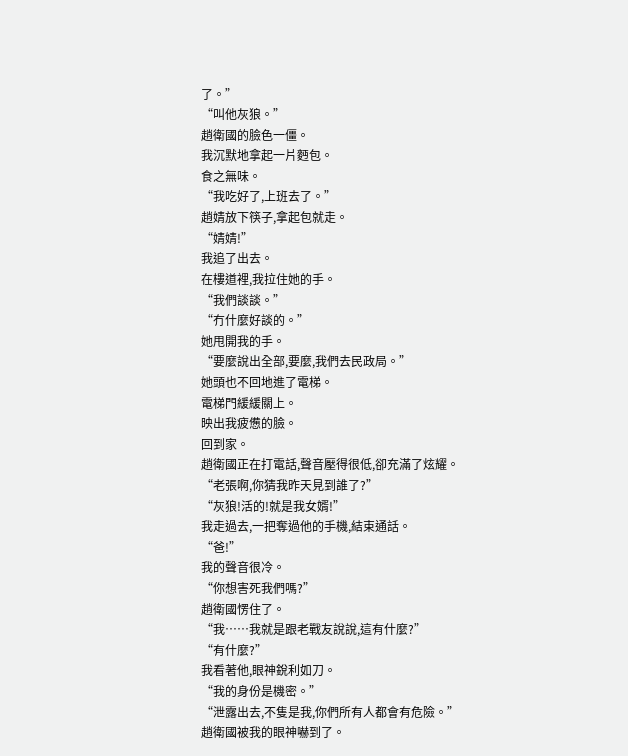了。”
“叫他灰狼。”
趙衛國的臉色一僵。
我沉默地拿起一片麪包。
食之無味。
“我吃好了,上班去了。”
趙婧放下筷子,拿起包就走。
“婧婧!”
我追了出去。
在樓道裡,我拉住她的手。
“我們談談。”
“冇什麼好談的。”
她甩開我的手。
“要麼說出全部,要麼,我們去民政局。”
她頭也不回地進了電梯。
電梯門緩緩關上。
映出我疲憊的臉。
回到家。
趙衛國正在打電話,聲音壓得很低,卻充滿了炫耀。
“老張啊,你猜我昨天見到誰了?”
“灰狼!活的!就是我女婿!”
我走過去,一把奪過他的手機,結束通話。
“爸!”
我的聲音很冷。
“你想害死我們嗎?”
趙衛國愣住了。
“我……我就是跟老戰友說說,這有什麼?”
“有什麼?”
我看著他,眼神銳利如刀。
“我的身份是機密。”
“泄露出去,不隻是我,你們所有人都會有危險。”
趙衛國被我的眼神嚇到了。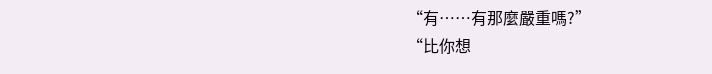“有……有那麼嚴重嗎?”
“比你想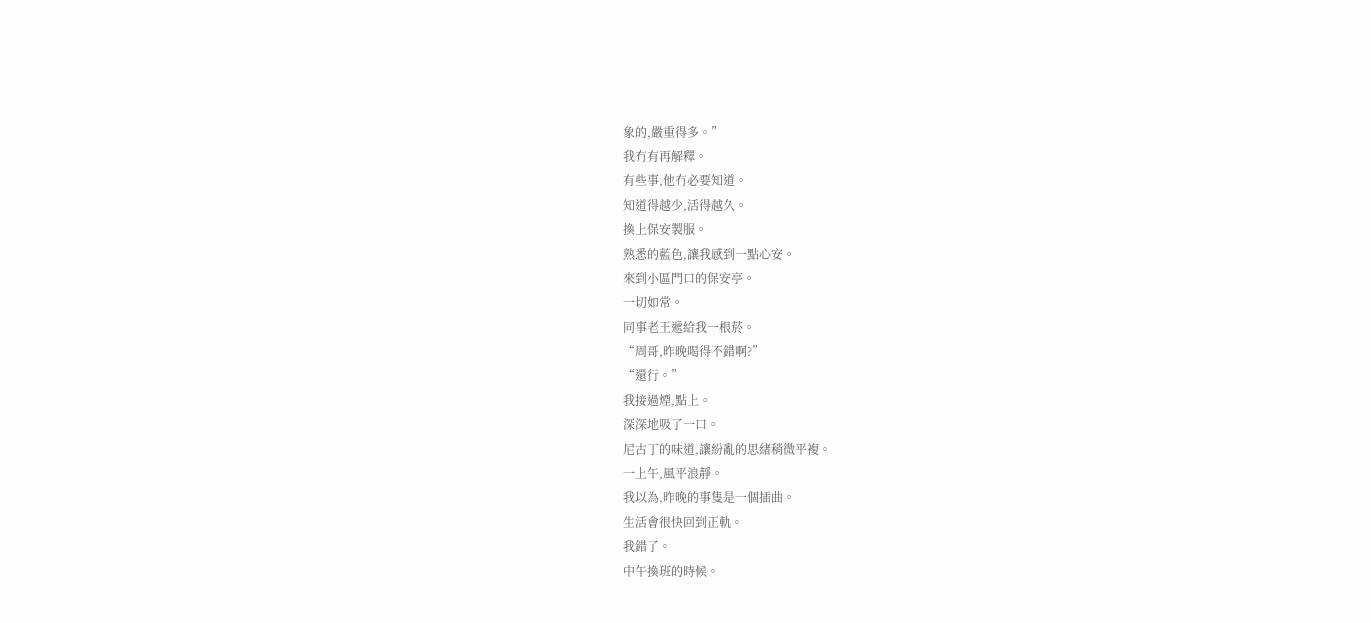象的,嚴重得多。”
我冇有再解釋。
有些事,他冇必要知道。
知道得越少,活得越久。
換上保安製服。
熟悉的藍色,讓我感到一點心安。
來到小區門口的保安亭。
一切如常。
同事老王遞給我一根菸。
“周哥,昨晚喝得不錯啊?”
“還行。”
我接過煙,點上。
深深地吸了一口。
尼古丁的味道,讓紛亂的思緒稍微平複。
一上午,風平浪靜。
我以為,昨晚的事隻是一個插曲。
生活會很快回到正軌。
我錯了。
中午換班的時候。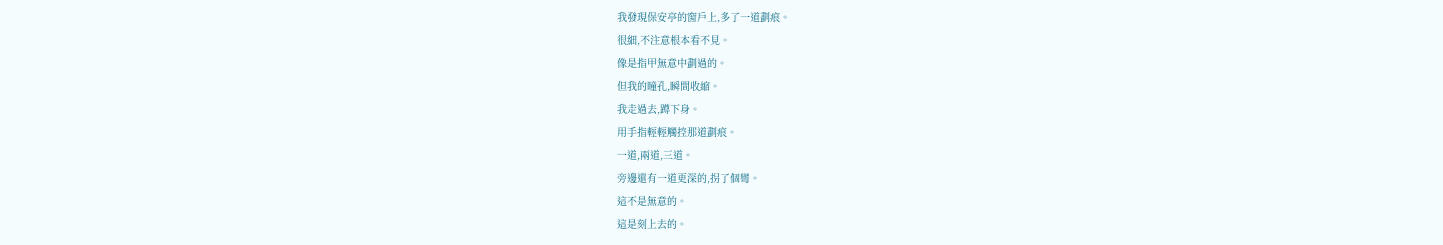我發現保安亭的窗戶上,多了一道劃痕。
很細,不注意根本看不見。
像是指甲無意中劃過的。
但我的瞳孔,瞬間收縮。
我走過去,蹲下身。
用手指輕輕觸控那道劃痕。
一道,兩道,三道。
旁邊還有一道更深的,拐了個彎。
這不是無意的。
這是刻上去的。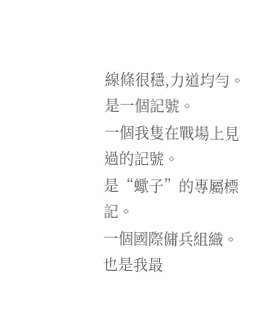線條很穩,力道均勻。
是一個記號。
一個我隻在戰場上見過的記號。
是“蠍子”的專屬標記。
一個國際傭兵組織。
也是我最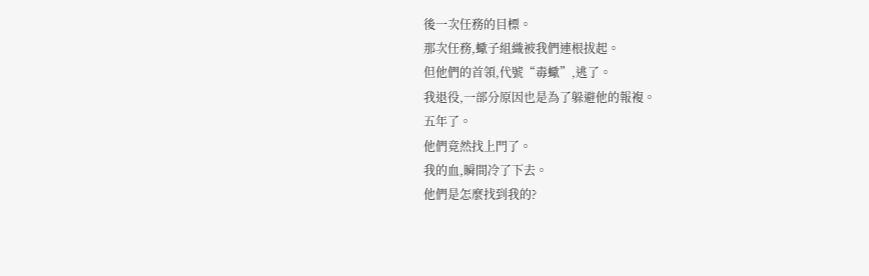後一次任務的目標。
那次任務,蠍子組織被我們連根拔起。
但他們的首領,代號“毒蠍”,逃了。
我退役,一部分原因也是為了躲避他的報複。
五年了。
他們竟然找上門了。
我的血,瞬間冷了下去。
他們是怎麼找到我的?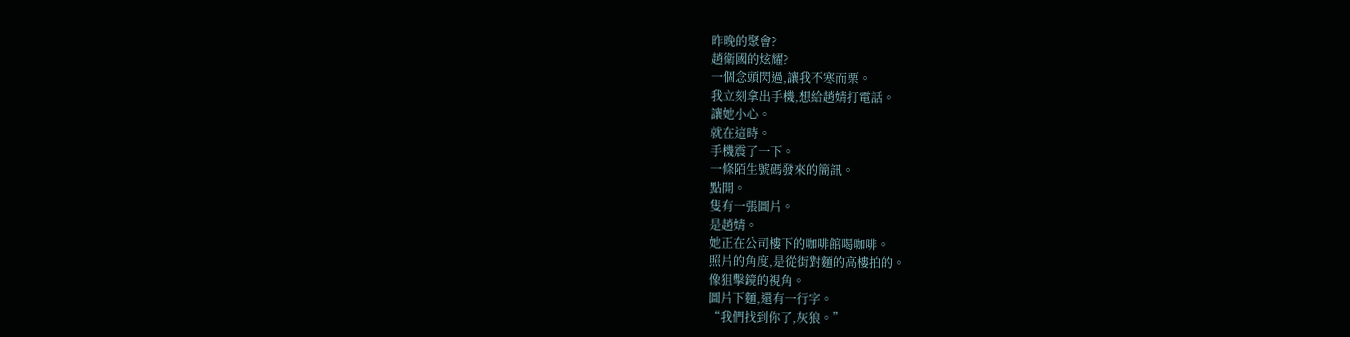昨晚的聚會?
趙衛國的炫耀?
一個念頭閃過,讓我不寒而栗。
我立刻拿出手機,想給趙婧打電話。
讓她小心。
就在這時。
手機震了一下。
一條陌生號碼發來的簡訊。
點開。
隻有一張圖片。
是趙婧。
她正在公司樓下的咖啡館喝咖啡。
照片的角度,是從街對麵的高樓拍的。
像狙擊鏡的視角。
圖片下麵,還有一行字。
“我們找到你了,灰狼。”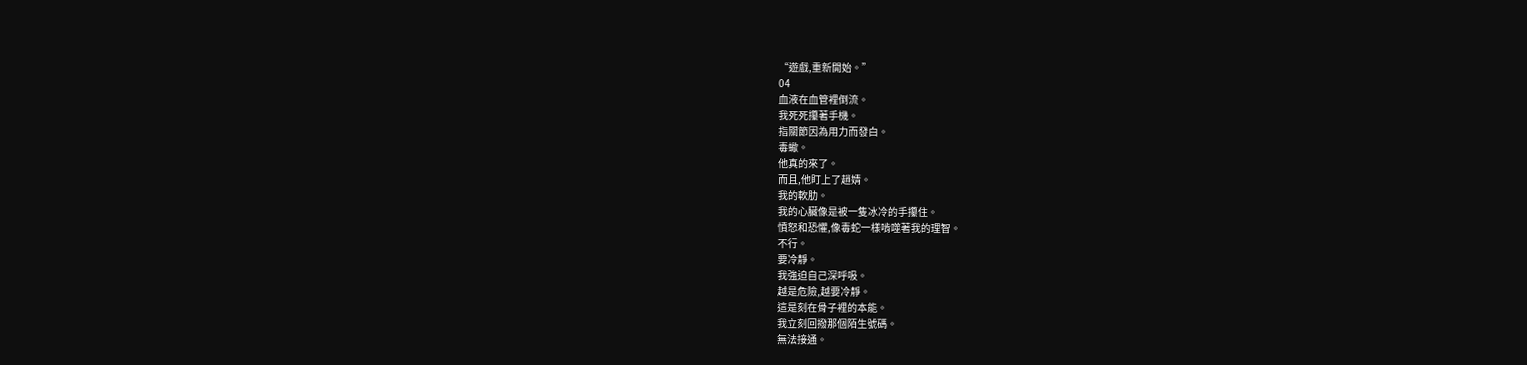“遊戲,重新開始。”
04
血液在血管裡倒流。
我死死攥著手機。
指關節因為用力而發白。
毒蠍。
他真的來了。
而且,他盯上了趙婧。
我的軟肋。
我的心臟像是被一隻冰冷的手攥住。
憤怒和恐懼,像毒蛇一樣啃噬著我的理智。
不行。
要冷靜。
我強迫自己深呼吸。
越是危險,越要冷靜。
這是刻在骨子裡的本能。
我立刻回撥那個陌生號碼。
無法接通。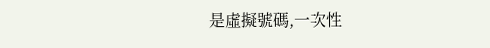是虛擬號碼,一次性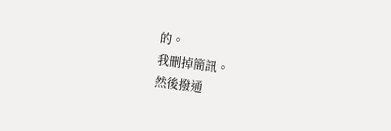的。
我刪掉簡訊。
然後撥通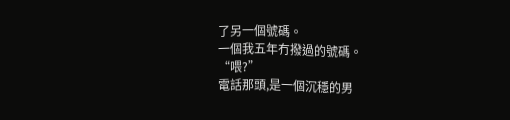了另一個號碼。
一個我五年冇撥過的號碼。
“喂?”
電話那頭,是一個沉穩的男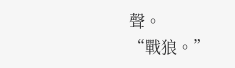聲。
“戰狼。”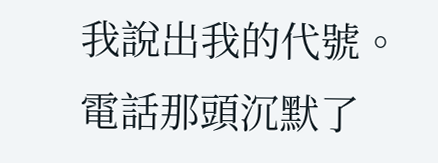我說出我的代號。
電話那頭沉默了